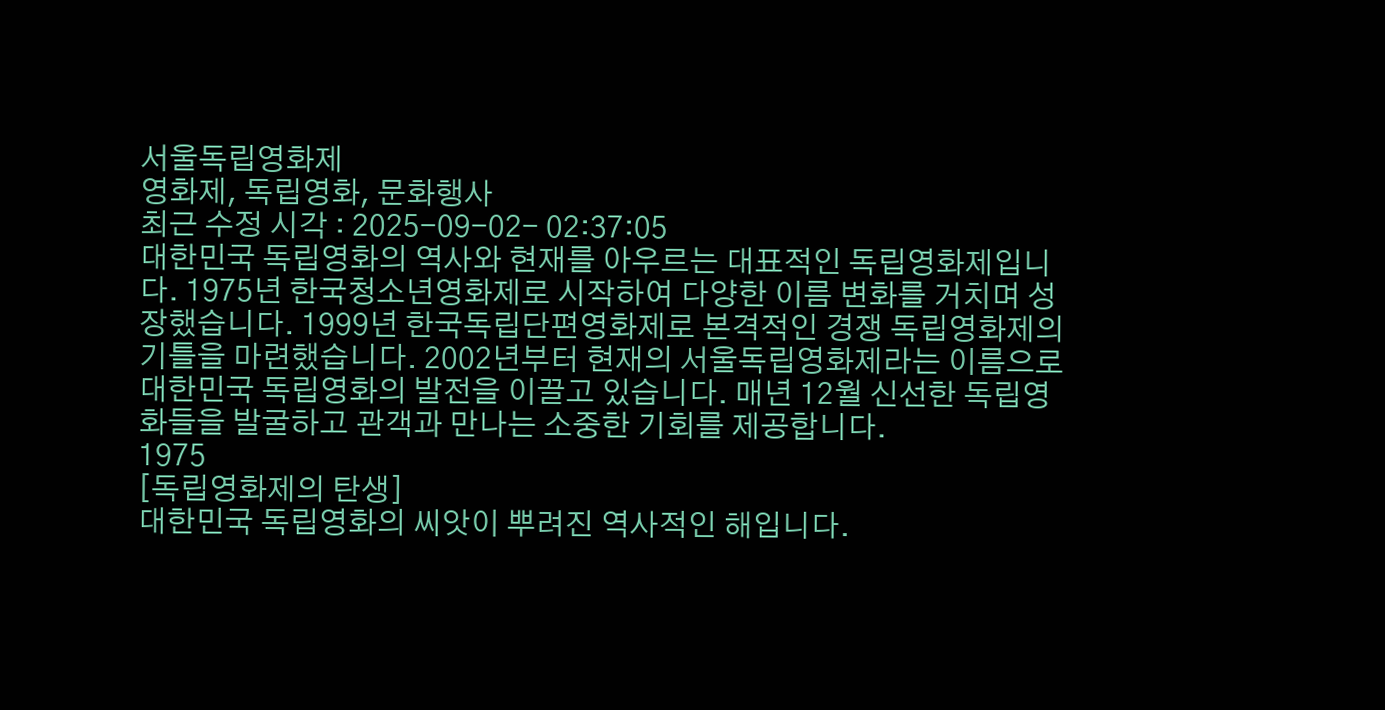서울독립영화제
영화제, 독립영화, 문화행사
최근 수정 시각 : 2025-09-02- 02:37:05
대한민국 독립영화의 역사와 현재를 아우르는 대표적인 독립영화제입니다. 1975년 한국청소년영화제로 시작하여 다양한 이름 변화를 거치며 성장했습니다. 1999년 한국독립단편영화제로 본격적인 경쟁 독립영화제의 기틀을 마련했습니다. 2002년부터 현재의 서울독립영화제라는 이름으로 대한민국 독립영화의 발전을 이끌고 있습니다. 매년 12월 신선한 독립영화들을 발굴하고 관객과 만나는 소중한 기회를 제공합니다.
1975
[독립영화제의 탄생]
대한민국 독립영화의 씨앗이 뿌려진 역사적인 해입니다.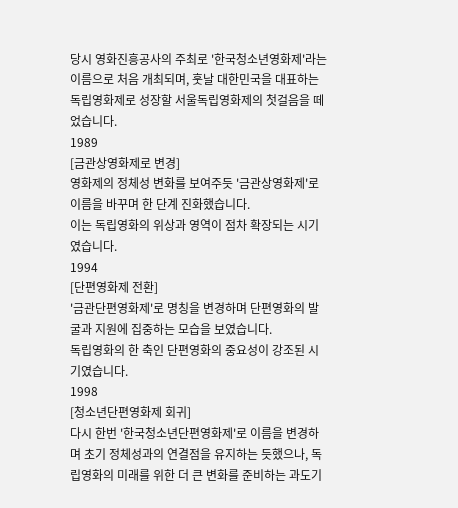당시 영화진흥공사의 주최로 '한국청소년영화제'라는 이름으로 처음 개최되며, 훗날 대한민국을 대표하는 독립영화제로 성장할 서울독립영화제의 첫걸음을 떼었습니다.
1989
[금관상영화제로 변경]
영화제의 정체성 변화를 보여주듯 '금관상영화제'로 이름을 바꾸며 한 단계 진화했습니다.
이는 독립영화의 위상과 영역이 점차 확장되는 시기였습니다.
1994
[단편영화제 전환]
'금관단편영화제'로 명칭을 변경하며 단편영화의 발굴과 지원에 집중하는 모습을 보였습니다.
독립영화의 한 축인 단편영화의 중요성이 강조된 시기였습니다.
1998
[청소년단편영화제 회귀]
다시 한번 '한국청소년단편영화제'로 이름을 변경하며 초기 정체성과의 연결점을 유지하는 듯했으나, 독립영화의 미래를 위한 더 큰 변화를 준비하는 과도기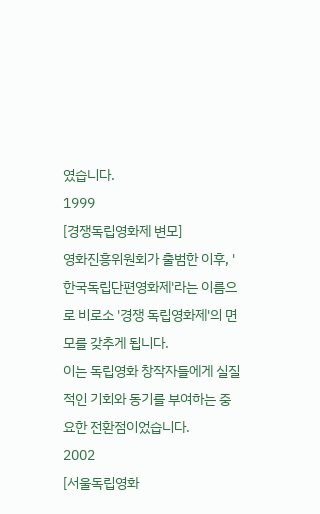였습니다.
1999
[경쟁독립영화제 변모]
영화진흥위원회가 출범한 이후, '한국독립단편영화제'라는 이름으로 비로소 '경쟁 독립영화제'의 면모를 갖추게 됩니다.
이는 독립영화 창작자들에게 실질적인 기회와 동기를 부여하는 중요한 전환점이었습니다.
2002
[서울독립영화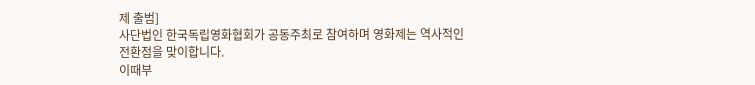제 출범]
사단법인 한국독립영화협회가 공동주최로 참여하며 영화제는 역사적인 전환점을 맞이합니다.
이때부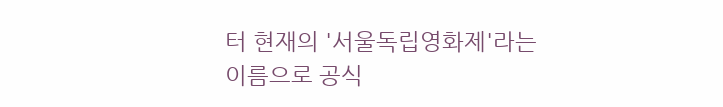터 현재의 '서울독립영화제'라는 이름으로 공식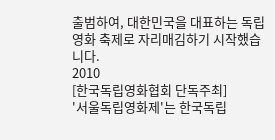출범하여, 대한민국을 대표하는 독립영화 축제로 자리매김하기 시작했습니다.
2010
[한국독립영화협회 단독주최]
'서울독립영화제'는 한국독립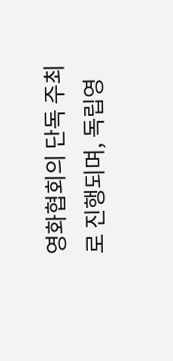영화협회의 단독 주최로 진행되며, 독립영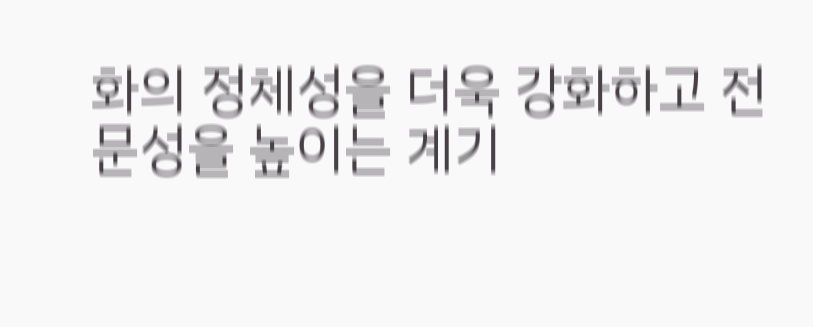화의 정체성을 더욱 강화하고 전문성을 높이는 계기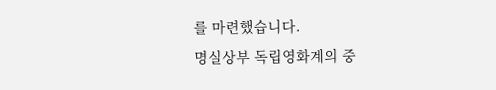를 마련했습니다.
명실상부 독립영화계의 중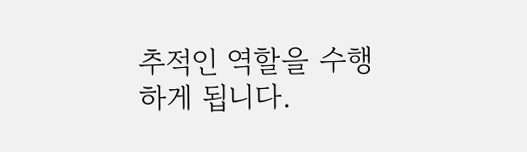추적인 역할을 수행하게 됩니다.